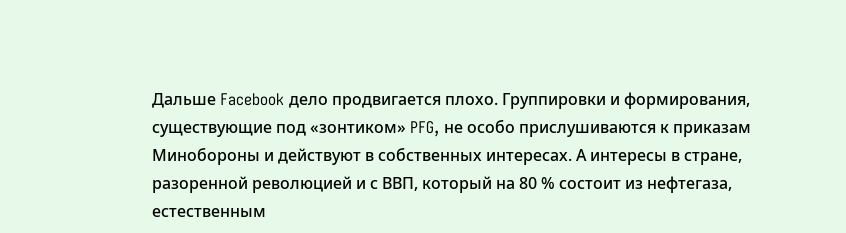Дальше Facebook дело продвигается плохо. Группировки и формирования, существующие под «зонтиком» PFG, не особо прислушиваются к приказам Минобороны и действуют в собственных интересах. А интересы в стране, разоренной революцией и с ВВП, который на 80 % состоит из нефтегаза, естественным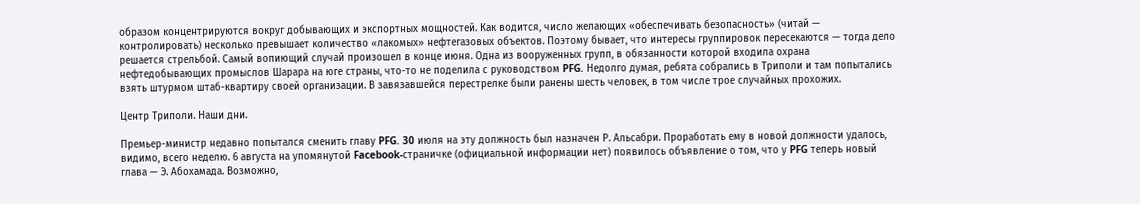образом концентрируются вокруг добывающих и экспортных мощностей. Как водится, число желающих «обеспечивать безопасность» (читай — контролировать) несколько превышает количество «лакомых» нефтегазовых объектов. Поэтому бывает, что интересы группировок пересекаются — тогда дело решается стрельбой. Самый вопиющий случай произошел в конце июня. Одна из вооруженных групп, в обязанности которой входила охрана нефтедобывающих промыслов Шарара на юге страны, что-то не поделила с руководством PFG. Недолго думая, ребята собрались в Триполи и там попытались взять штурмом штаб-квартиру своей организации. В завязавшейся перестрелке были ранены шесть человек, в том числе трое случайных прохожих.

Центр Триполи. Наши дни.

Премьер-министр недавно попытался сменить главу PFG. 30 июля на эту должность был назначен Р. Альсабри. Проработать ему в новой должности удалось, видимо, всего неделю. 6 августа на упомянутой Facebook-страничке (официальной информации нет) появилось объявление о том, что у PFG теперь новый глава — Э. Абохамада. Возможно,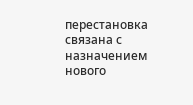перестановка связана с назначением нового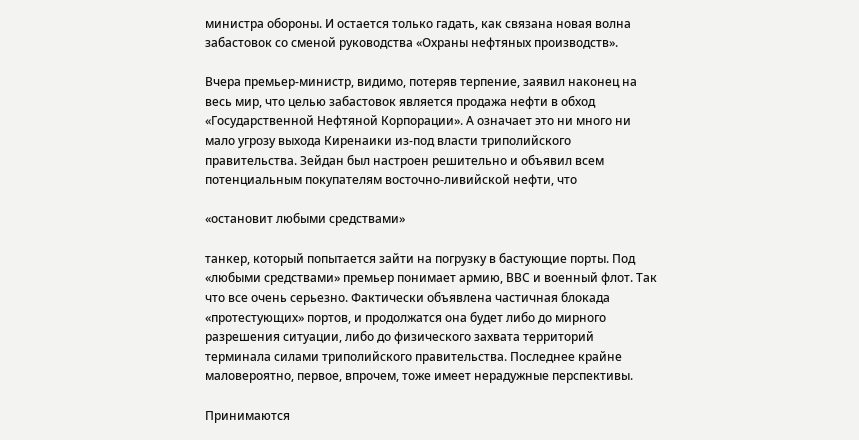министра обороны. И остается только гадать, как связана новая волна забастовок со сменой руководства «Охраны нефтяных производств».

Вчера премьер-министр, видимо, потеряв терпение, заявил наконец на весь мир, что целью забастовок является продажа нефти в обход «Государственной Нефтяной Корпорации». А означает это ни много ни мало угрозу выхода Киренаики из-под власти триполийского правительства. Зейдан был настроен решительно и объявил всем потенциальным покупателям восточно-ливийской нефти, что

«остановит любыми средствами»

танкер, который попытается зайти на погрузку в бастующие порты. Под «любыми средствами» премьер понимает армию, ВВС и военный флот. Так что все очень серьезно. Фактически объявлена частичная блокада «протестующих» портов, и продолжатся она будет либо до мирного разрешения ситуации, либо до физического захвата территорий терминала силами триполийского правительства. Последнее крайне маловероятно, первое, впрочем, тоже имеет нерадужные перспективы.

Принимаются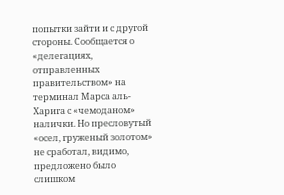попытки зайти и с другой стороны. Сообщается о «делегациях, отправленных правительством» на терминал Марса аль-Харига с «чемоданом» налички. Но пресловутый «осел, груженый золотом» не сработал, видимо, предложено было слишком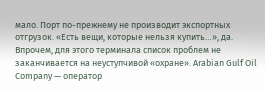мало. Порт по-прежнему не производит экспортных отгрузок. «Есть вещи, которые нельзя купить…», да. Впрочем, для этого терминала список проблем не заканчивается на неуступчивой «охране». Arabian Gulf Oil Company — оператор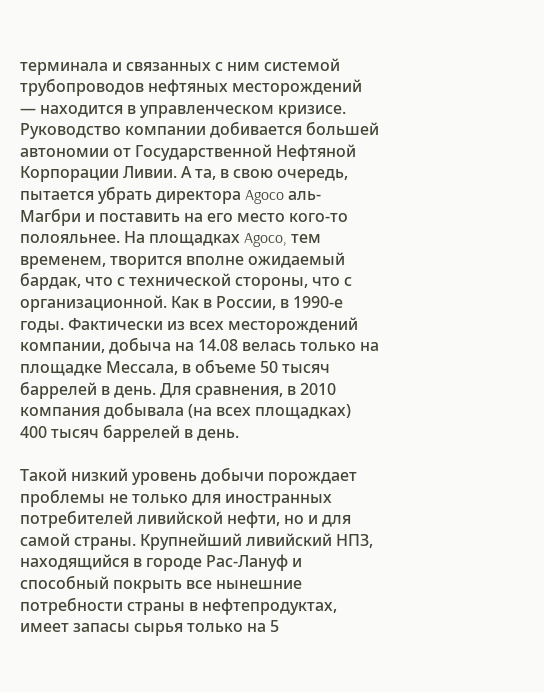терминала и связанных с ним системой трубопроводов нефтяных месторождений — находится в управленческом кризисе. Руководство компании добивается большей автономии от Государственной Нефтяной Корпорации Ливии. А та, в свою очередь, пытается убрать директора Agoco аль-Магбри и поставить на его место кого-то полояльнее. На площадках Agoco, тем временем, творится вполне ожидаемый бардак, что с технической стороны, что с организационной. Как в России, в 1990-е годы. Фактически из всех месторождений компании, добыча на 14.08 велась только на площадке Мессала, в объеме 50 тысяч баррелей в день. Для сравнения, в 2010 компания добывала (на всех площадках) 400 тысяч баррелей в день.

Такой низкий уровень добычи порождает проблемы не только для иностранных потребителей ливийской нефти, но и для самой страны. Крупнейший ливийский НПЗ, находящийся в городе Рас-Лануф и способный покрыть все нынешние потребности страны в нефтепродуктах, имеет запасы сырья только на 5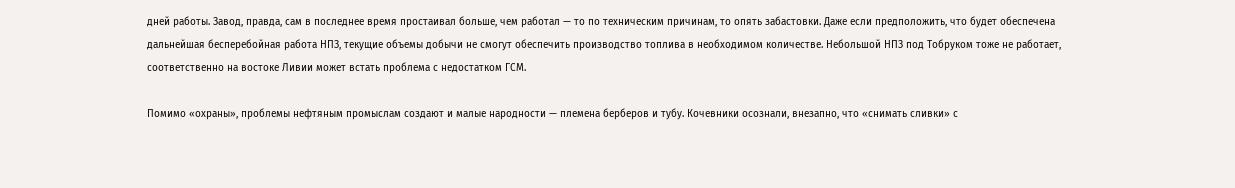дней работы. Завод, правда, сам в последнее время простаивал больше, чем работал — то по техническим причинам, то опять забастовки. Даже если предположить, что будет обеспечена дальнейшая бесперебойная работа НПЗ, текущие объемы добычи не смогут обеспечить производство топлива в необходимом количестве. Небольшой НПЗ под Тобруком тоже не работает, соответственно на востоке Ливии может встать проблема с недостатком ГСМ.

Помимо «охраны», проблемы нефтяным промыслам создают и малые народности — племена берберов и тубу. Кочевники осознали, внезапно, что «снимать сливки» с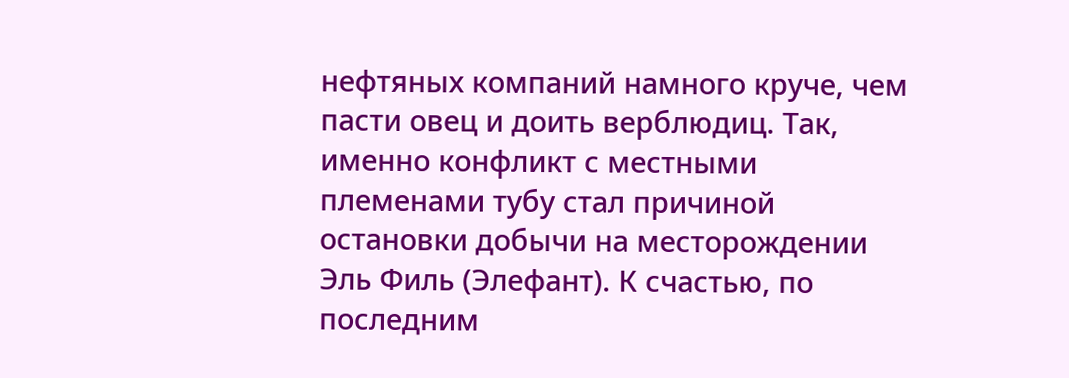нефтяных компаний намного круче, чем пасти овец и доить верблюдиц. Так, именно конфликт с местными племенами тубу стал причиной остановки добычи на месторождении Эль Филь (Элефант). К счастью, по последним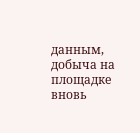данным, добыча на площадке вновь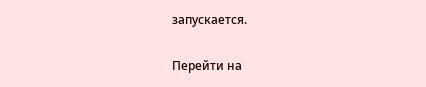запускается.

Перейти на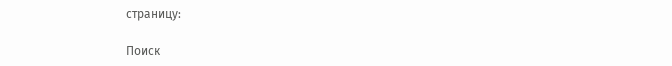страницу:

Поиск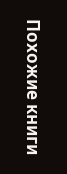Похожие книги